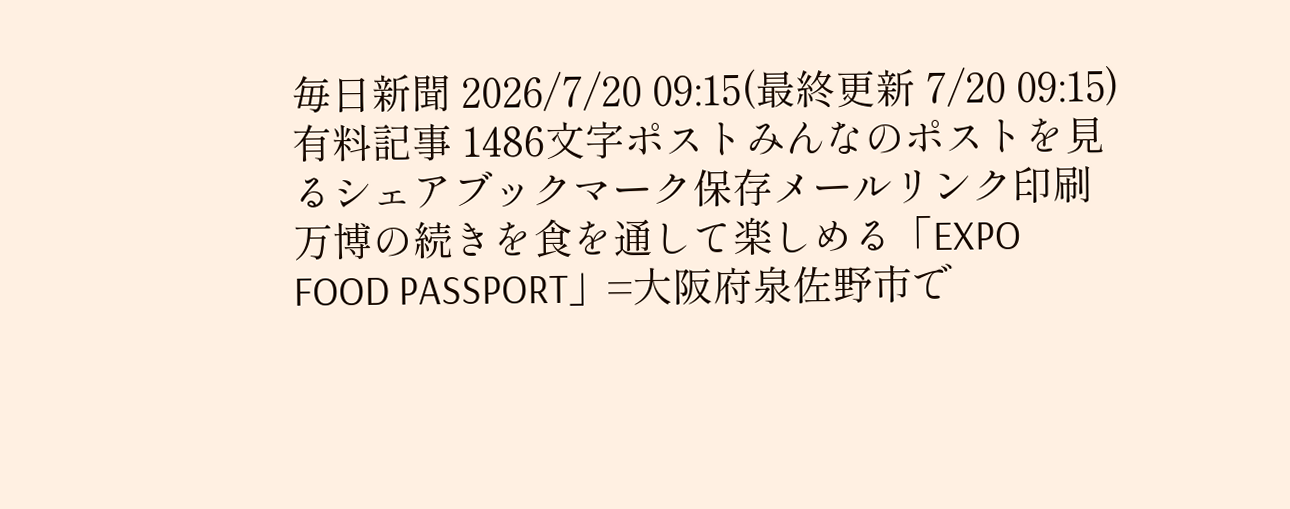毎日新聞 2026/7/20 09:15(最終更新 7/20 09:15) 有料記事 1486文字ポストみんなのポストを見るシェアブックマーク保存メールリンク印刷万博の続きを食を通して楽しめる「EXPO FOOD PASSPORT」=大阪府泉佐野市で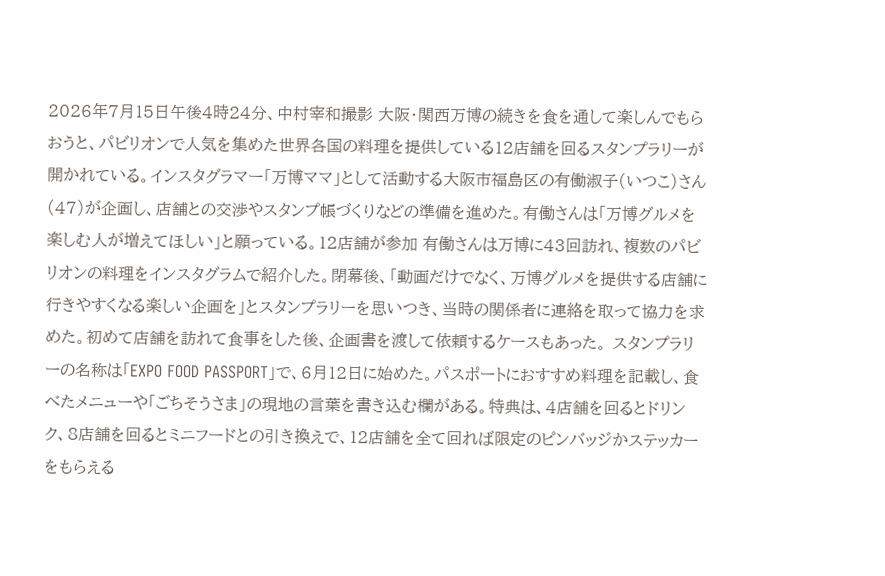2026年7月15日午後4時24分、中村宰和撮影 大阪・関西万博の続きを食を通して楽しんでもらおうと、パビリオンで人気を集めた世界各国の料理を提供している12店舗を回るスタンプラリーが開かれている。インスタグラマー「万博ママ」として活動する大阪市福島区の有働淑子(いつこ)さん(47)が企画し、店舗との交渉やスタンプ帳づくりなどの準備を進めた。有働さんは「万博グルメを楽しむ人が増えてほしい」と願っている。12店舗が参加 有働さんは万博に43回訪れ、複数のパビリオンの料理をインスタグラムで紹介した。閉幕後、「動画だけでなく、万博グルメを提供する店舗に行きやすくなる楽しい企画を」とスタンプラリーを思いつき、当時の関係者に連絡を取って協力を求めた。初めて店舗を訪れて食事をした後、企画書を渡して依頼するケースもあった。 スタンプラリーの名称は「EXPO FOOD PASSPORT」で、6月12日に始めた。パスポートにおすすめ料理を記載し、食べたメニューや「ごちそうさま」の現地の言葉を書き込む欄がある。特典は、4店舗を回るとドリンク、8店舗を回るとミニフードとの引き換えで、12店舗を全て回れば限定のピンバッジかステッカーをもらえる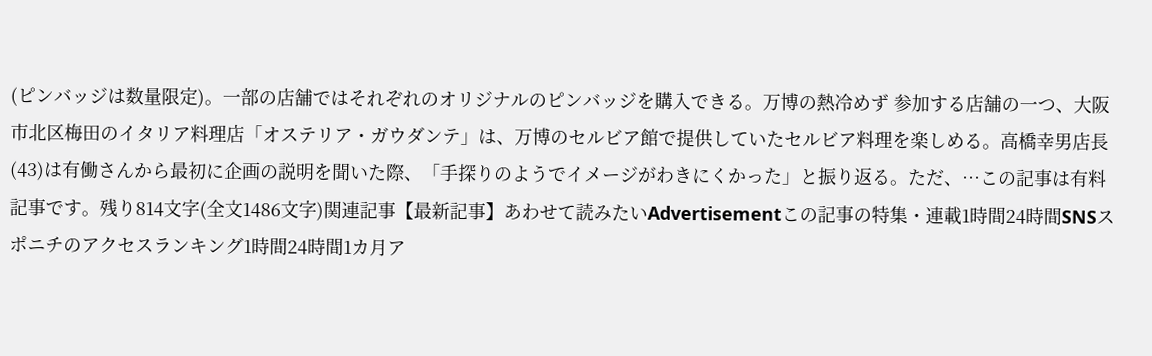(ピンバッジは数量限定)。一部の店舗ではそれぞれのオリジナルのピンバッジを購入できる。万博の熱冷めず 参加する店舗の一つ、大阪市北区梅田のイタリア料理店「オステリア・ガウダンテ」は、万博のセルビア館で提供していたセルビア料理を楽しめる。高橋幸男店長(43)は有働さんから最初に企画の説明を聞いた際、「手探りのようでイメージがわきにくかった」と振り返る。ただ、…この記事は有料記事です。残り814文字(全文1486文字)関連記事【最新記事】あわせて読みたいAdvertisementこの記事の特集・連載1時間24時間SNSスポニチのアクセスランキング1時間24時間1カ月ア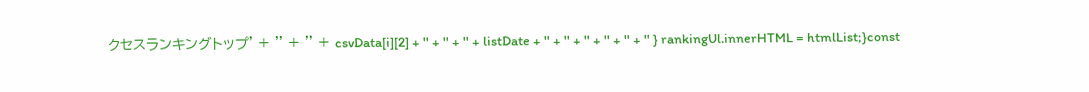クセスランキングトップ' + '' + '' + csvData[i][2] + '' + '' + '' + listDate + '' + '' + '' + '' + '' + '' } rankingUl.innerHTML = htmlList;}const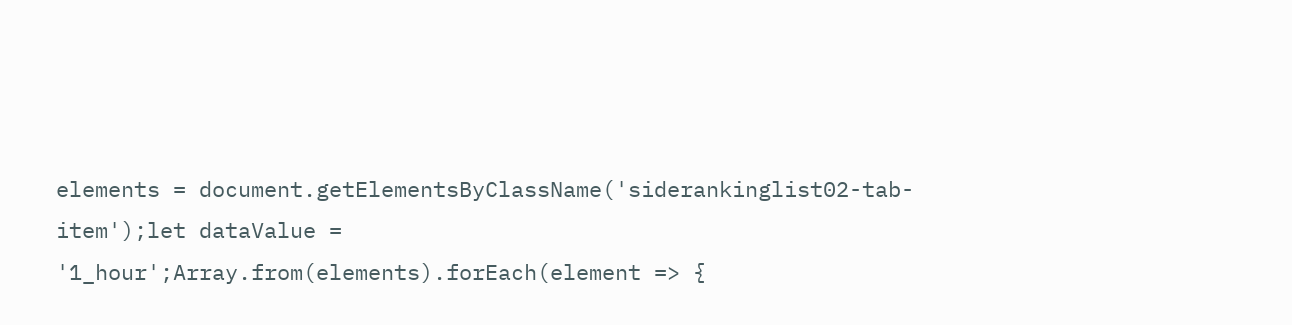elements = document.getElementsByClassName('siderankinglist02-tab-item');let dataValue = '1_hour';Array.from(elements).forEach(element => {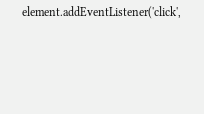element.addEventListener('click',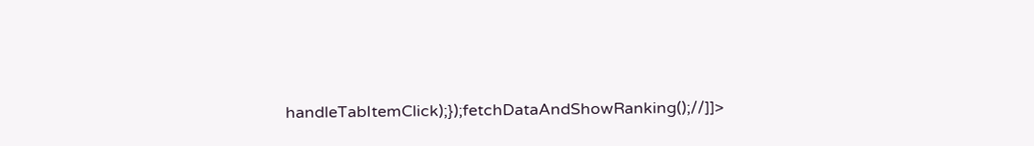handleTabItemClick);});fetchDataAndShowRanking();//]]>